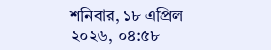শনিবার, ১৮ এপ্রিল ২০২৬, ০৪:৫৮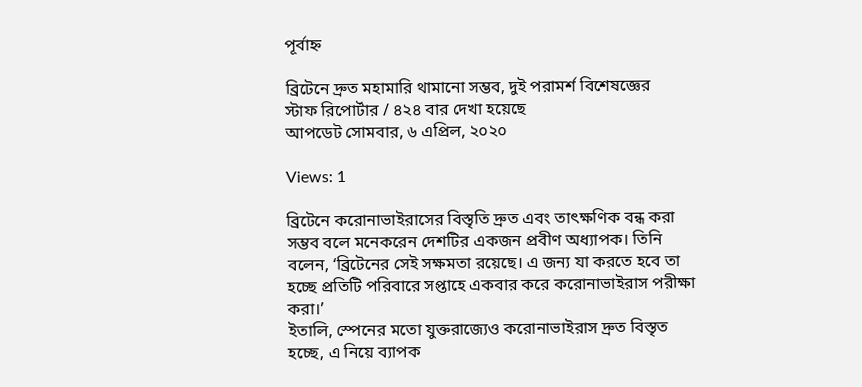পূর্বাহ্ন

ব্রিটেনে দ্রুত মহামারি থামানো সম্ভব, দুই পরামর্শ বিশেষজ্ঞের
স্টাফ রিপোর্টার / ৪২৪ বার দেখা হয়েছে
আপডেট সোমবার, ৬ এপ্রিল, ২০২০

Views: 1

ব্রিটেনে করোনাভাইরাসের বিস্তৃতি দ্রুত এবং তাৎক্ষণিক বন্ধ করা সম্ভব বলে মনেকরেন দেশটির একজন প্রবীণ অধ্যাপক। তিনি বলেন, ‘ব্রিটেনের সেই সক্ষমতা রয়েছে। এ জন্য যা করতে হবে তা হচ্ছে প্রতিটি পরিবারে সপ্তাহে একবার করে করোনাভাইরাস পরীক্ষা করা।’
ইতালি, স্পেনের মতো যুক্তরাজ্যেও করোনাভাইরাস দ্রুত বিস্তৃত হচ্ছে, এ নিয়ে ব্যাপক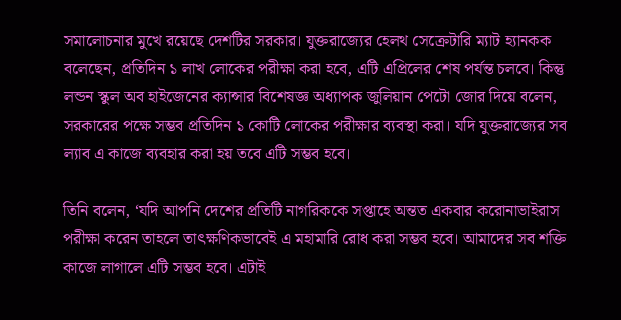সমালোচনার মুখে রয়েছে দেশটির সরকার। যুক্তরাজ্যের হেলথ সেক্রেটারি ম্যাট হ্যানকক বলেছেন, প্রতিদিন ১ লাখ লোকের পরীক্ষা করা হবে, এটি এপ্রিলের শেষ পর্যন্ত চলবে। কিন্তু লন্ডন স্কুল অব হাইজেনের ক্যান্সার বিশেষজ্ঞ অধ্যাপক জুলিয়ান পেটো জোর দিয়ে বলেন, সরকারের পক্ষে সম্ভব প্রতিদিন ১ কোটি লোকের পরীক্ষার ব্যবস্থা করা। যদি যুক্তরাজ্যের সব ল্যাব এ কাজে ব্যবহার করা হয় তবে এটি সম্ভব হবে।

তিনি বলেন, ‘যদি আপনি দেশের প্রতিটি নাগরিককে সপ্তাহে অন্তত একবার করোনাভাইরাস পরীক্ষা করেন তাহলে তাৎক্ষণিকভাবেই এ মহামারি রোধ করা সম্ভব হবে। আমাদের সব শক্তি কাজে লাগালে এটি সম্ভব হবে। এটাই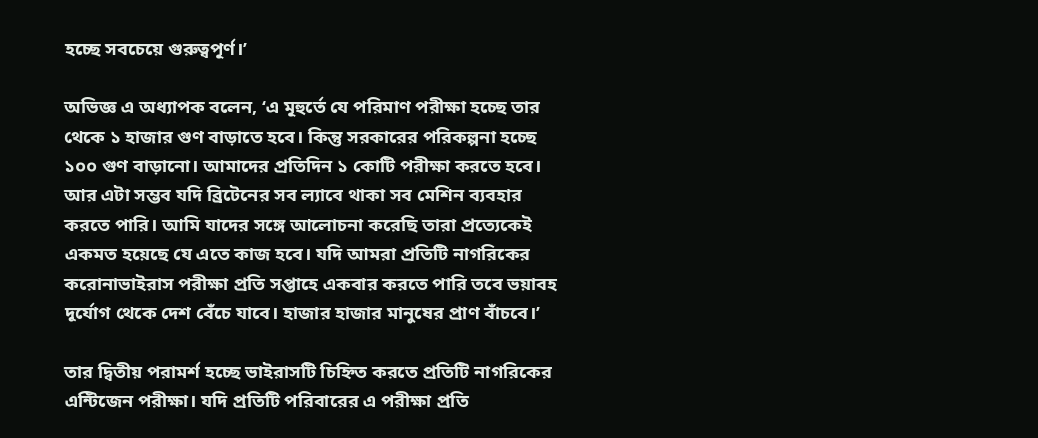হচ্ছে সবচেয়ে গুরুত্বপূর্ণ।’

অভিজ্ঞ এ অধ্যাপক বলেন, ‘এ মূহুর্তে যে পরিমাণ পরীক্ষা হচ্ছে তার থেকে ১ হাজার গুণ বাড়াতে হবে। কিন্তু সরকারের পরিকল্পনা হচ্ছে ১০০ গুণ বাড়ানো। আমাদের প্রতিদিন ১ কোটি পরীক্ষা করতে হবে। আর এটা সম্ভব যদি ব্রিটেনের সব ল্যাবে থাকা সব মেশিন ব্যবহার করতে পারি। আমি যাদের সঙ্গে আলোচনা করেছি তারা প্রত্যেকেই একমত হয়েছে যে এতে কাজ হবে। যদি আমরা প্রতিটি নাগরিকের করোনাভাইরাস পরীক্ষা প্রতি সপ্তাহে একবার করতে পারি তবে ভয়াবহ দূর্যোগ থেকে দেশ বেঁচে যাবে। হাজার হাজার মানুষের প্রাণ বাঁচবে।’

তার দ্বিতীয় পরামর্শ হচ্ছে ভাইরাসটি চিহ্নিত করতে প্রতিটি নাগরিকের এন্টিজেন পরীক্ষা। যদি প্রতিটি পরিবারের এ পরীক্ষা প্রতি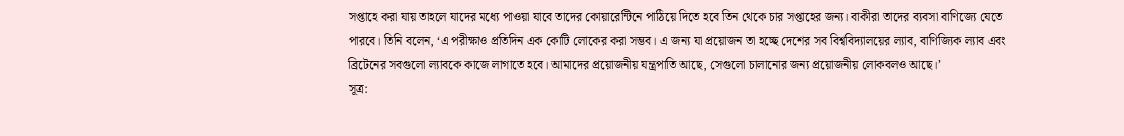সপ্তাহে করা যায় তাহলে যাদের মধ্যে পাওয়া যাবে তাদের কোয়ারেন্টিনে পাঠিয়ে দিতে হবে তিন থেকে চার সপ্তাহের জন্য। বাকীরা তাদের ব্যবসা বাণিজ্যে যেতে পারবে। তিনি বলেন, ‘এ পরীক্ষাও প্রতিদিন এক কোটি লোকের করা সম্ভব। এ জন্য যা প্রয়োজন তা হচ্ছে দেশের সব বিশ্ববিদ্যালয়ের ল্যাব, বাণিজ্যিক ল্যাব এবং ব্রিটেনের সবগুলো ল্যাবকে কাজে লাগাতে হবে। আমাদের প্রয়োজনীয় যন্ত্রপাতি আছে, সেগুলো চালানোর জন্য প্রয়োজনীয় লোকবলও আছে।’
সূত্র: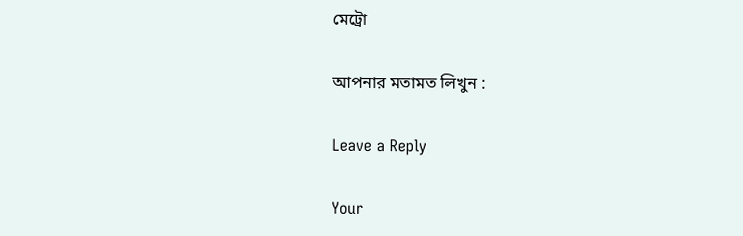মেট্রো

আপনার মতামত লিখুন :

Leave a Reply

Your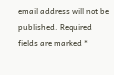email address will not be published. Required fields are marked *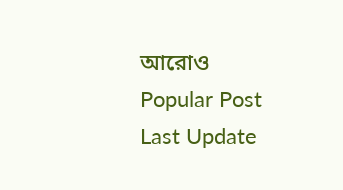আরোও
Popular Post
Last Update